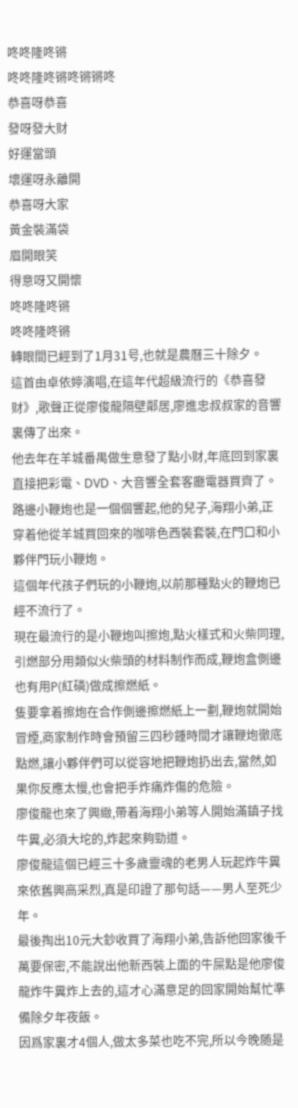咚咚隆咚锵
咚咚隆咚锵咚锵锵咚
恭喜呀恭喜
發呀發大财
好運當頭
壞運呀永離開
恭喜呀大家
黃金裝滿袋
眉開眼笑
得意呀又開懷
咚咚隆咚锵
咚咚隆咚锵
轉眼間已經到了1月31号,也就是農曆三十除夕。
這首由卓依婷演唱,在這年代超級流行的《恭喜發财》,歌聲正從廖俊龍隔壁鄰居,廖進忠叔叔家的音響裏傳了出來。
他去年在羊城番禺做生意發了點小财,年底回到家裏直接把彩電、DVD、大音響全套客廳電器買齊了。
路邊小鞭炮也是一個個響起,他的兒子,海翔小弟,正穿着他從羊城買回來的咖啡色西裝套裝,在門口和小夥伴門玩小鞭炮。
這個年代孩子們玩的小鞭炮,以前那種點火的鞭炮已經不流行了。
現在最流行的是小鞭炮叫擦炮,點火樣式和火柴同理,引燃部分用類似火柴頭的材料制作而成,鞭炮盒側邊也有用P(紅磷)做成擦燃紙。
隻要拿着擦炮在合作側邊擦燃紙上一劃,鞭炮就開始冒煙,商家制作時會預留三四秒鍾時間才讓鞭炮徹底點燃,讓小夥伴們可以從容地把鞭炮扔出去,當然,如果你反應太慢,也會把手炸痛炸傷的危險。
廖俊龍也來了興緻,帶着海翔小弟等人開始滿鎮子找牛糞,必須大坨的,炸起來夠勁道。
廖俊龍這個已經三十多歲靈魂的老男人玩起炸牛糞來依舊興高采烈,真是印證了那句話——男人至死少年。
最後掏出10元大鈔收買了海翔小弟,告訴他回家後千萬要保密,不能說出他新西裝上面的牛屎點是他廖俊龍炸牛糞炸上去的,這才心滿意足的回家開始幫忙準備除夕年夜飯。
因爲家裏才4個人,做太多菜也吃不完,所以今晚随是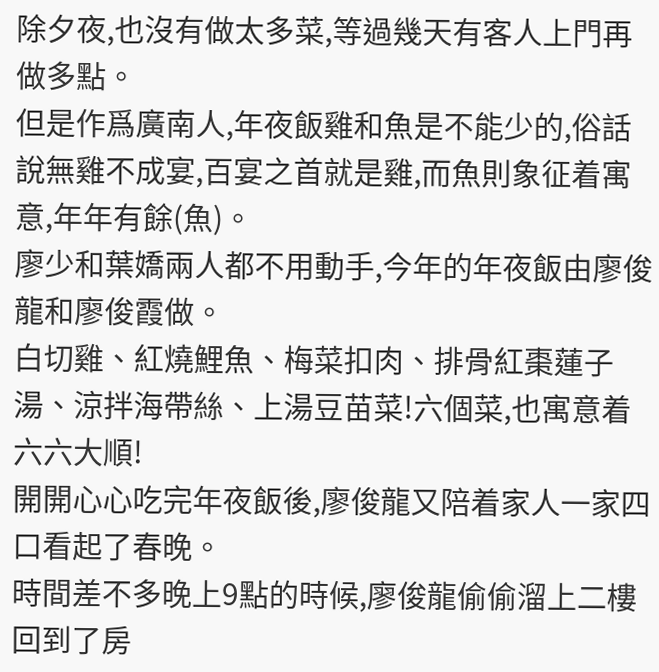除夕夜,也沒有做太多菜,等過幾天有客人上門再做多點。
但是作爲廣南人,年夜飯雞和魚是不能少的,俗話說無雞不成宴,百宴之首就是雞,而魚則象征着寓意,年年有餘(魚)。
廖少和葉嬌兩人都不用動手,今年的年夜飯由廖俊龍和廖俊霞做。
白切雞、紅燒鯉魚、梅菜扣肉、排骨紅棗蓮子湯、涼拌海帶絲、上湯豆苗菜!六個菜,也寓意着六六大順!
開開心心吃完年夜飯後,廖俊龍又陪着家人一家四口看起了春晚。
時間差不多晚上9點的時候,廖俊龍偷偷溜上二樓回到了房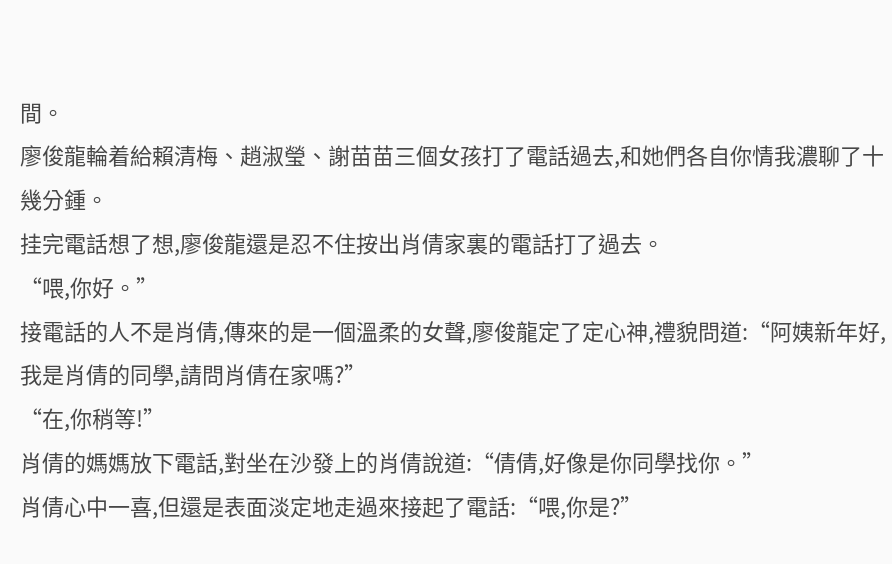間。
廖俊龍輪着給賴清梅、趙淑瑩、謝苗苗三個女孩打了電話過去,和她們各自你情我濃聊了十幾分鍾。
挂完電話想了想,廖俊龍還是忍不住按出肖倩家裏的電話打了過去。
“喂,你好。”
接電話的人不是肖倩,傳來的是一個溫柔的女聲,廖俊龍定了定心神,禮貌問道:“阿姨新年好,我是肖倩的同學,請問肖倩在家嗎?”
“在,你稍等!”
肖倩的媽媽放下電話,對坐在沙發上的肖倩說道:“倩倩,好像是你同學找你。”
肖倩心中一喜,但還是表面淡定地走過來接起了電話:“喂,你是?”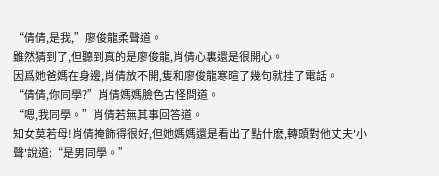“倩倩,是我,”廖俊龍柔聲道。
雖然猜到了,但聽到真的是廖俊龍,肖倩心裏還是很開心。
因爲她爸媽在身邊,肖倩放不開,隻和廖俊龍寒暄了幾句就挂了電話。
“倩倩,你同學?”肖倩媽媽臉色古怪問道。
“嗯,我同學。”肖倩若無其事回答道。
知女莫若母!肖倩掩飾得很好,但她媽媽還是看出了點什麽,轉頭對他丈夫'小聲'說道:“是男同學。”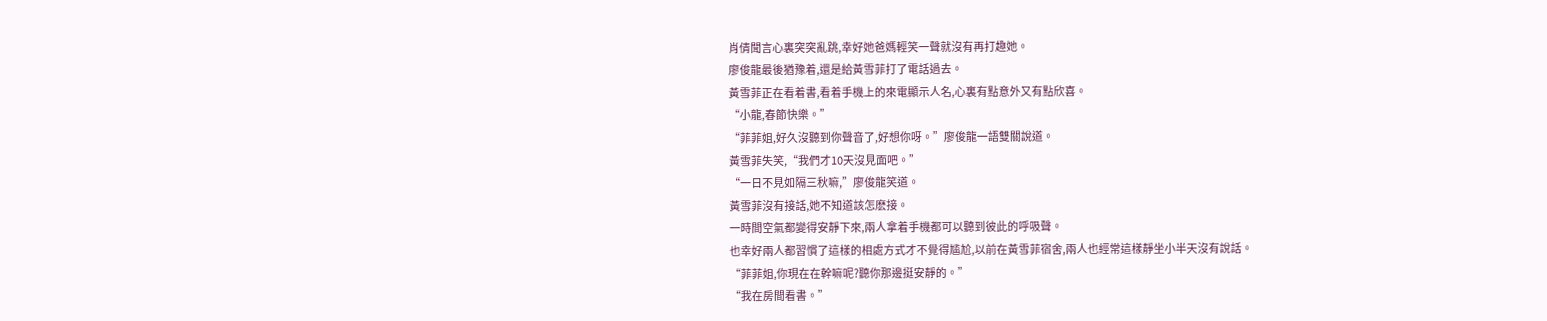肖倩聞言心裏突突亂跳,幸好她爸媽輕笑一聲就沒有再打趣她。
廖俊龍最後猶豫着,還是給黃雪菲打了電話過去。
黃雪菲正在看着書,看着手機上的來電顯示人名,心裏有點意外又有點欣喜。
“小龍,春節快樂。”
“菲菲姐,好久沒聽到你聲音了,好想你呀。”廖俊龍一語雙關說道。
黃雪菲失笑,“我們才10天沒見面吧。”
“一日不見如隔三秋嘛,”廖俊龍笑道。
黃雪菲沒有接話,她不知道該怎麽接。
一時間空氣都變得安靜下來,兩人拿着手機都可以聽到彼此的呼吸聲。
也幸好兩人都習慣了這樣的相處方式才不覺得尴尬,以前在黃雪菲宿舍,兩人也經常這樣靜坐小半天沒有說話。
“菲菲姐,你現在在幹嘛呢?聽你那邊挺安靜的。”
“我在房間看書。”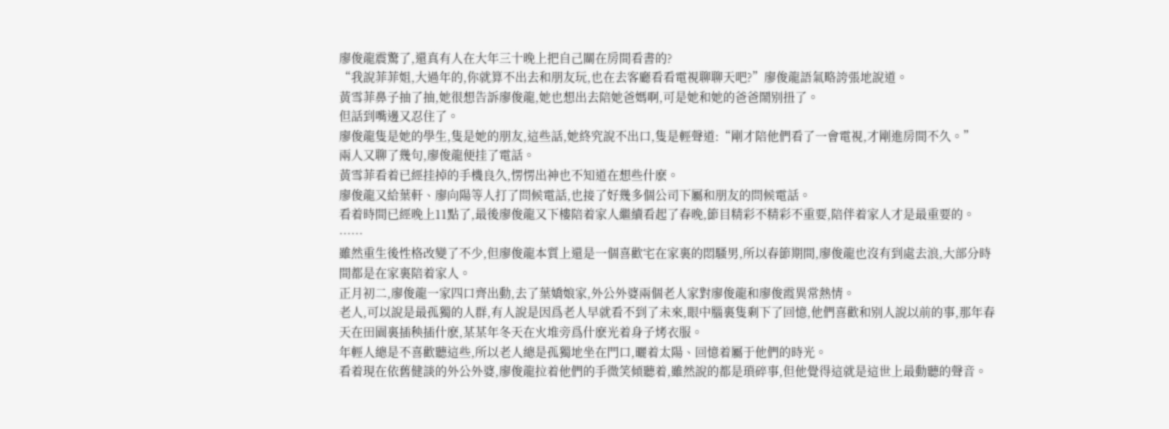廖俊龍震驚了,還真有人在大年三十晚上把自己關在房間看書的?
“我說菲菲姐,大過年的,你就算不出去和朋友玩,也在去客廳看看電視聊聊天吧?”廖俊龍語氣略誇張地說道。
黃雪菲鼻子抽了抽,她很想告訴廖俊龍,她也想出去陪她爸媽啊,可是她和她的爸爸鬧别扭了。
但話到嘴邊又忍住了。
廖俊龍隻是她的學生,隻是她的朋友,這些話,她終究說不出口,隻是輕聲道:“剛才陪他們看了一會電視,才剛進房間不久。”
兩人又聊了幾句,廖俊龍便挂了電話。
黃雪菲看着已經挂掉的手機良久,愣愣出神也不知道在想些什麽。
廖俊龍又給葉軒、廖向陽等人打了問候電話,也接了好幾多個公司下屬和朋友的問候電話。
看着時間已經晚上11點了,最後廖俊龍又下樓陪着家人繼續看起了春晚,節目精彩不精彩不重要,陪伴着家人才是最重要的。
……
雖然重生後性格改變了不少,但廖俊龍本質上還是一個喜歡宅在家裏的悶騷男,所以春節期間,廖俊龍也沒有到處去浪,大部分時間都是在家裏陪着家人。
正月初二,廖俊龍一家四口齊出動,去了葉嬌娘家,外公外婆兩個老人家對廖俊龍和廖俊霞異常熱情。
老人,可以說是最孤獨的人群,有人說是因爲老人早就看不到了未來,眼中腦裏隻剩下了回憶,他們喜歡和别人說以前的事,那年春天在田園裏插秧插什麽,某某年冬天在火堆旁爲什麽光着身子烤衣服。
年輕人總是不喜歡聽這些,所以老人總是孤獨地坐在門口,曬着太陽、回憶着屬于他們的時光。
看着現在依舊健談的外公外婆,廖俊龍拉着他們的手微笑傾聽着,雖然說的都是瑣碎事,但他覺得這就是這世上最動聽的聲音。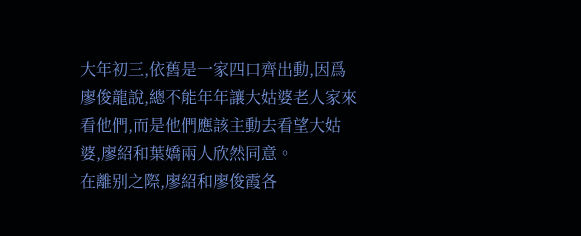大年初三,依舊是一家四口齊出動,因爲廖俊龍說,總不能年年讓大姑婆老人家來看他們,而是他們應該主動去看望大姑婆,廖紹和葉嬌兩人欣然同意。
在離别之際,廖紹和廖俊霞各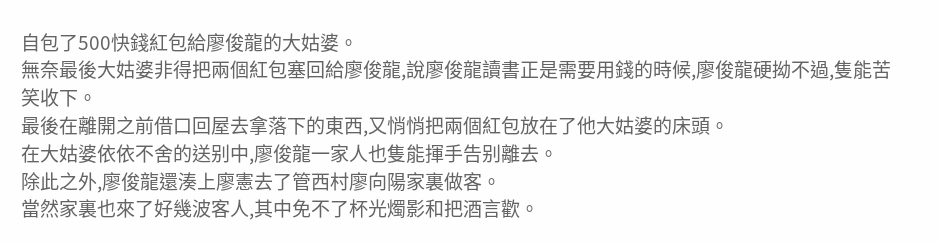自包了500快錢紅包給廖俊龍的大姑婆。
無奈最後大姑婆非得把兩個紅包塞回給廖俊龍,說廖俊龍讀書正是需要用錢的時候,廖俊龍硬拗不過,隻能苦笑收下。
最後在離開之前借口回屋去拿落下的東西,又悄悄把兩個紅包放在了他大姑婆的床頭。
在大姑婆依依不舍的送别中,廖俊龍一家人也隻能揮手告别離去。
除此之外,廖俊龍還湊上廖憲去了管西村廖向陽家裏做客。
當然家裏也來了好幾波客人,其中免不了杯光燭影和把酒言歡。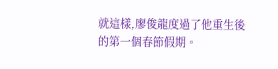就這樣,廖俊龍度過了他重生後的第一個春節假期。